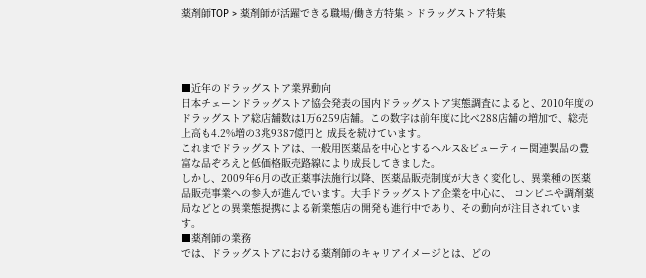薬剤師TOP > 薬剤師が活躍できる職場/働き方特集 > ドラッグストア特集




■近年のドラッグストア業界動向
日本チェーンドラッグストア協会発表の国内ドラッグストア実態調査によると、2010年度のドラッグストア総店舗数は1万6259店舗。この数字は前年度に比べ288店舗の増加で、総売上高も4.2%増の3兆9387億円と 成長を続けています。
これまでドラッグストアは、一般用医薬品を中心とするヘルス&ビューティー関連製品の豊富な品ぞろえと低価格販売路線により成長してきました。
しかし、2009年6月の改正薬事法施行以降、医薬品販売制度が大きく変化し、異業種の医薬品販売事業への参入が進んでいます。大手ドラッグストア企業を中心に、 コンビニや調剤薬局などとの異業態提携による新業態店の開発も進行中であり、その動向が注目されています。
■薬剤師の業務
では、ドラッグストアにおける薬剤師のキャリアイメージとは、どの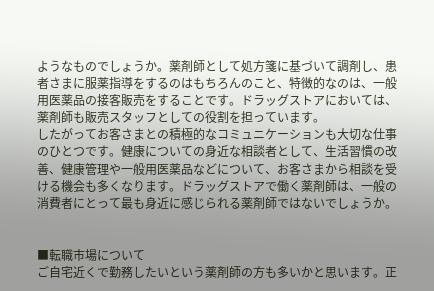ようなものでしょうか。薬剤師として処方箋に基づいて調剤し、患者さまに服薬指導をするのはもちろんのこと、特徴的なのは、一般用医薬品の接客販売をすることです。ドラッグストアにおいては、薬剤師も販売スタッフとしての役割を担っています。
したがってお客さまとの積極的なコミュニケーションも大切な仕事のひとつです。健康についての身近な相談者として、生活習慣の改善、健康管理や一般用医薬品などについて、お客さまから相談を受ける機会も多くなります。ドラッグストアで働く薬剤師は、一般の消費者にとって最も身近に感じられる薬剤師ではないでしょうか。


■転職市場について
ご自宅近くで勤務したいという薬剤師の方も多いかと思います。正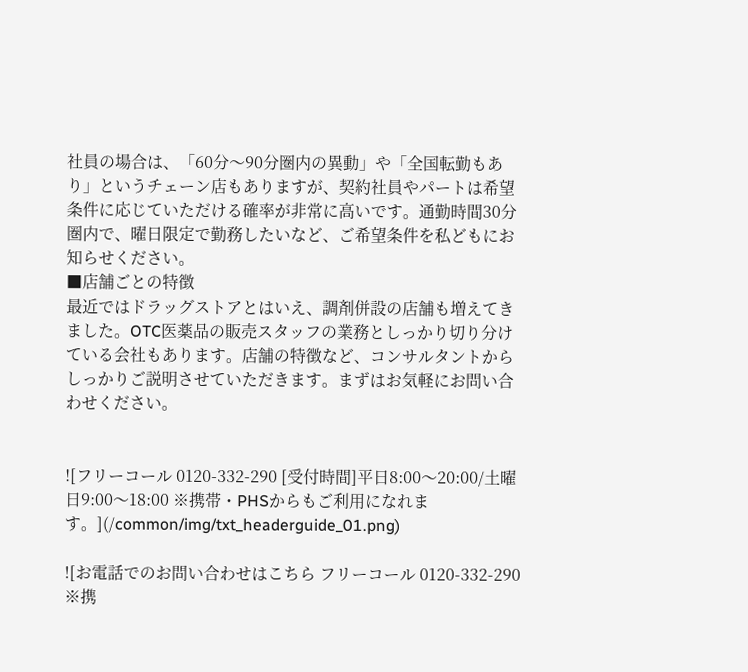社員の場合は、「60分〜90分圏内の異動」や「全国転勤もあり」というチェーン店もありますが、契約社員やパートは希望条件に応じていただける確率が非常に高いです。通勤時間30分圏内で、曜日限定で勤務したいなど、ご希望条件を私どもにお知らせください。
■店舗ごとの特徴
最近ではドラッグストアとはいえ、調剤併設の店舗も増えてきました。OTC医薬品の販売スタッフの業務としっかり切り分けている会社もあります。店舗の特徴など、コンサルタントからしっかりご説明させていただきます。まずはお気軽にお問い合わせください。


![フリーコール 0120-332-290 [受付時間]平日8:00〜20:00/土曜日9:00〜18:00 ※携帯・PHSからもご利用になれます。](/common/img/txt_headerguide_01.png)

![お電話でのお問い合わせはこちら フリーコール 0120-332-290 ※携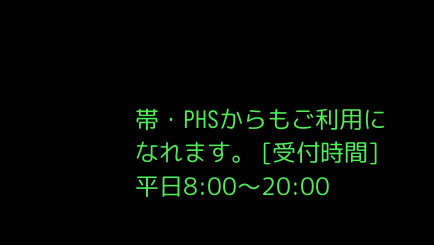帯・PHSからもご利用になれます。 [受付時間] 平日8:00〜20:00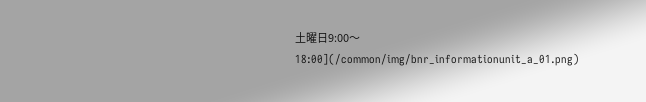土曜日9:00〜18:00](/common/img/bnr_informationunit_a_01.png)